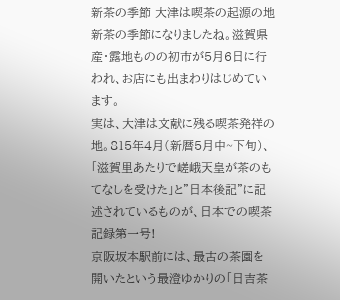新茶の季節 大津は喫茶の起源の地
新茶の季節になりましたね。滋賀県産・露地ものの初市が5月6日に行われ、お店にも出まわりはじめています。
実は、大津は文献に残る喫茶発祥の地。815年4月(新暦5月中~下旬)、「滋賀里あたりで嵯峨天皇が茶のもてなしを受けた」と"日本後記”に記述されているものが、日本での喫茶記録第一号!
京阪坂本駅前には、最古の茶園を開いたという最澄ゆかりの「日吉茶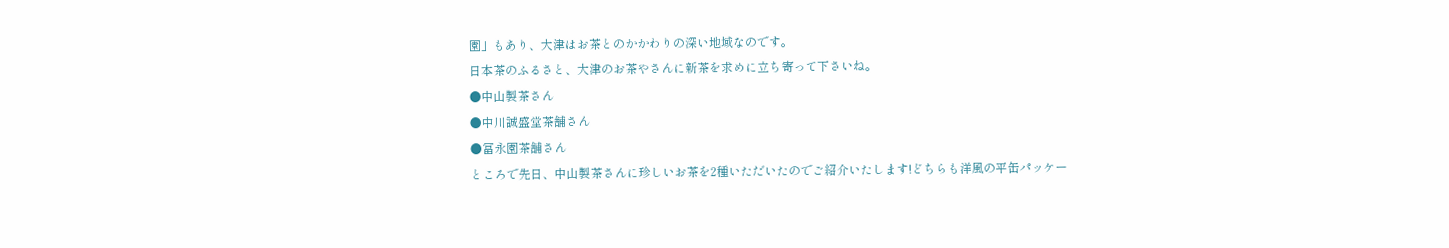園」もあり、大津はお茶とのかかわりの深い地域なのです。
日本茶のふるさと、大津のお茶やさんに新茶を求めに立ち寄って下さいね。
●中山製茶さん
●中川誠盛堂茶舗さん
●冨永園茶舗さん
ところで先日、中山製茶さんに珍しいお茶を2種いただいたのでご紹介いたします!どちらも洋風の平缶パッケー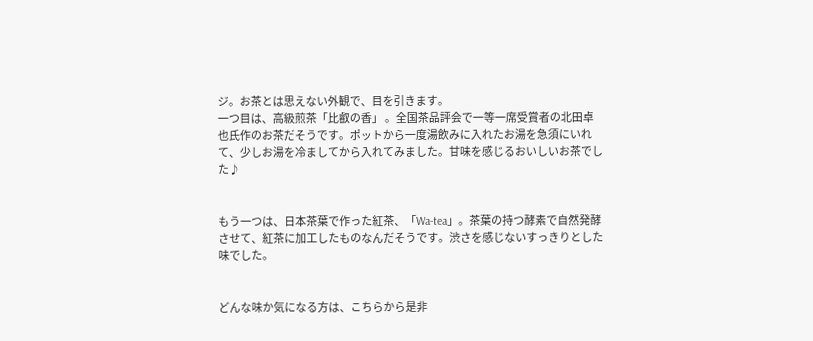ジ。お茶とは思えない外観で、目を引きます。
一つ目は、高級煎茶「比叡の香」 。全国茶品評会で一等一席受賞者の北田卓也氏作のお茶だそうです。ポットから一度湯飲みに入れたお湯を急須にいれて、少しお湯を冷ましてから入れてみました。甘味を感じるおいしいお茶でした♪


もう一つは、日本茶葉で作った紅茶、「Wa-tea」。茶葉の持つ酵素で自然発酵させて、紅茶に加工したものなんだそうです。渋さを感じないすっきりとした味でした。


どんな味か気になる方は、こちらから是非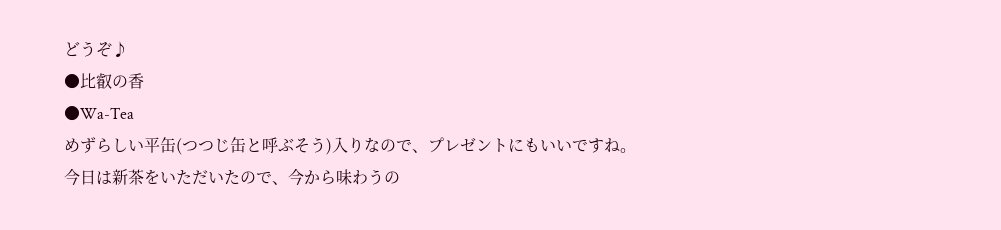どうぞ♪
●比叡の香
●Wa-Tea
めずらしい平缶(つつじ缶と呼ぶそう)入りなので、プレゼントにもいいですね。
今日は新茶をいただいたので、今から味わうの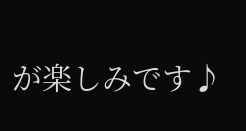が楽しみです♪